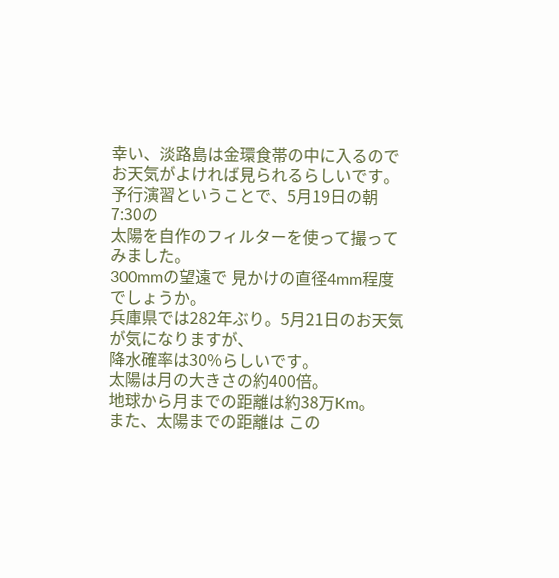幸い、淡路島は金環食帯の中に入るので
お天気がよければ見られるらしいです。
予行演習ということで、5月19日の朝7:30の
太陽を自作のフィルターを使って撮ってみました。
300mmの望遠で 見かけの直径4mm程度でしょうか。
兵庫県では282年ぶり。5月21日のお天気が気になりますが、
降水確率は30%らしいです。
太陽は月の大きさの約400倍。
地球から月までの距離は約38万Km。
また、太陽までの距離は この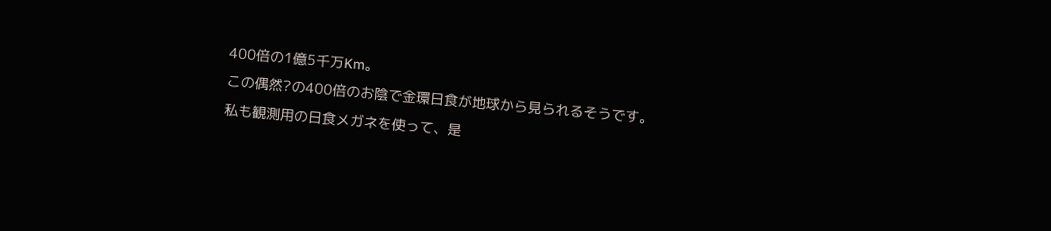400倍の1億5千万Km。
この偶然?の400倍のお陰で金環日食が地球から見られるそうです。
私も観測用の日食メガネを使って、是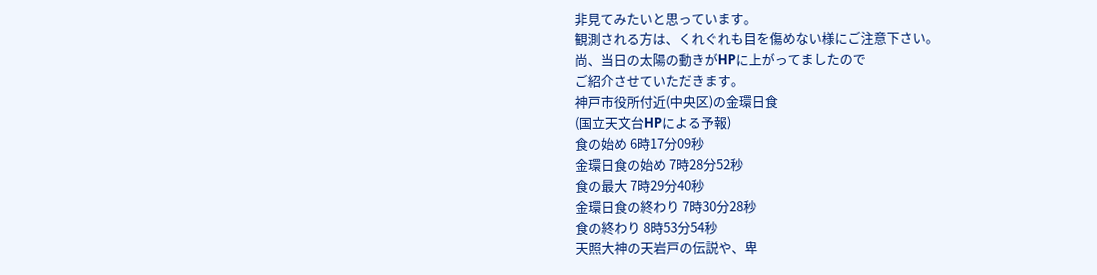非見てみたいと思っています。
観測される方は、くれぐれも目を傷めない様にご注意下さい。
尚、当日の太陽の動きがHPに上がってましたので
ご紹介させていただきます。
神戸市役所付近(中央区)の金環日食
(国立天文台HPによる予報)
食の始め 6時17分09秒
金環日食の始め 7時28分52秒
食の最大 7時29分40秒
金環日食の終わり 7時30分28秒
食の終わり 8時53分54秒
天照大神の天岩戸の伝説や、卑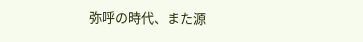弥呼の時代、また源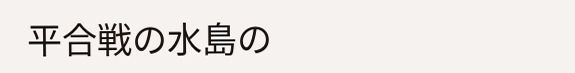平合戦の水島の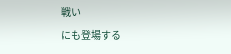戦い
にも登場する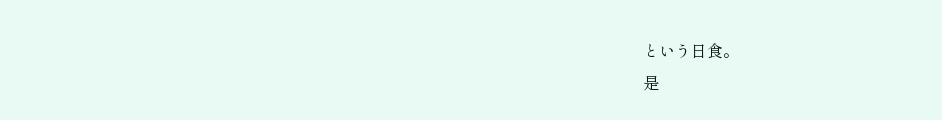という日食。
是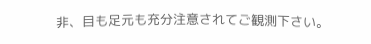非、目も足元も充分注意されてご観測下さい。